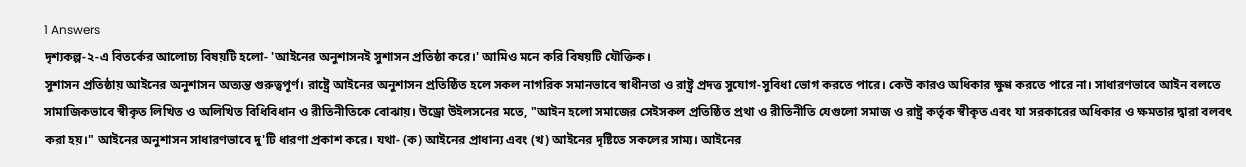1 Answers
দৃশ্যকল্প-২-এ বিতর্কের আলোচ্য বিষয়টি হলো- 'আইনের অনুশাসনই সুশাসন প্রতিষ্ঠা করে।' আমিও মনে করি বিষয়টি যৌক্তিক।
সুশাসন প্রতিষ্ঠায় আইনের অনুশাসন অত্যন্ত গুরুত্বপূর্ণ। রাষ্ট্রে আইনের অনুশাসন প্রতিষ্ঠিত হলে সকল নাগরিক সমানভাবে স্বাধীনতা ও রাষ্ট্র প্রদত্ত সুযোগ-সুবিধা ভোগ করতে পারে। কেউ কারও অধিকার ক্ষুণ্ণ করতে পারে না। সাধারণভাবে আইন বলতে সামাজিকভাবে স্বীকৃত লিখিত ও অলিখিত বিধিবিধান ও রীতিনীতিকে বোঝায়। উড্রো উইলসনের মতে, "আইন হলো সমাজের সেইসকল প্রতিষ্ঠিত প্রথা ও রীতিনীতি যেগুলো সমাজ ও রাষ্ট্র কর্তৃক স্বীকৃত এবং যা সরকারের অধিকার ও ক্ষমতার দ্বারা বলবৎ করা হয়।" আইনের অনুশাসন সাধারণভাবে দু'টি ধারণা প্রকাশ করে। যথা- (ক) আইনের প্রাধান্য এবং (খ) আইনের দৃষ্টিতে সকলের সাম্য। আইনের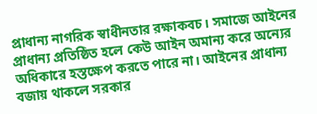প্রাধান্য নাগরিক স্বাধীনতার রক্ষাকবচ। সমাজে আইনের প্রাধান্য প্রতিষ্ঠিত হলে কেউ আইন অমান্য করে অন্যের অধিকারে হস্তক্ষেপ করতে পারে না। আইনের প্রাধান্য বজায় থাকলে সরকার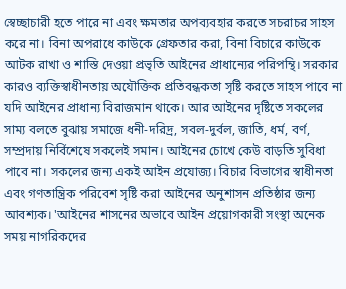স্বেচ্ছাচারী হতে পারে না এবং ক্ষমতার অপব্যবহার করতে সচরাচর সাহস করে না। বিনা অপরাধে কাউকে গ্রেফতার করা, বিনা বিচারে কাউকে আটক রাখা ও শাস্তি দেওয়া প্রভৃতি আইনের প্রাধান্যের পরিপন্থি। সরকার কারও ব্যক্তিস্বাধীনতায় অযৌক্তিক প্রতিবন্ধকতা সৃষ্টি করতে সাহস পাবে না যদি আইনের প্রাধান্য বিরাজমান থাকে। আর আইনের দৃষ্টিতে সকলের সাম্য বলতে বুঝায় সমাজে ধনী-দরিদ্র, সবল-দুর্বল, জাতি, ধর্ম, বর্ণ, সম্প্রদায় নির্বিশেষে সকলেই সমান। আইনের চোখে কেউ বাড়তি সুবিধা পাবে না। সকলের জন্য একই আইন প্রযোজ্য। বিচার বিভাগের স্বাধীনতা এবং গণতান্ত্রিক পরিবেশ সৃষ্টি করা আইনের অনুশাসন প্রতিষ্ঠার জন্য আবশ্যক। 'আইনের শাসনের অভাবে আইন প্রয়োগকারী সংস্থা অনেক সময় নাগরিকদের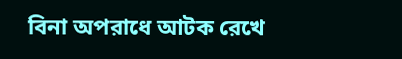বিনা অপরাধে আটক রেখে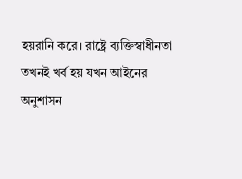হয়রানি করে। রাষ্ট্রে ব্যক্তিস্বাধীনতা তখনই খর্ব হয় যখন আইনের অনুশাসন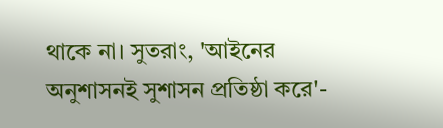থাকে না। সুতরাং, 'আইনের অনুশাসনই সুশাসন প্রতিষ্ঠা করে'-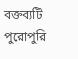বক্তব্যটি পুরোপুরি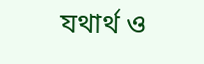যথার্থ ও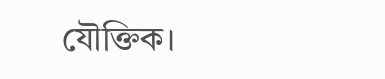যৌক্তিক।